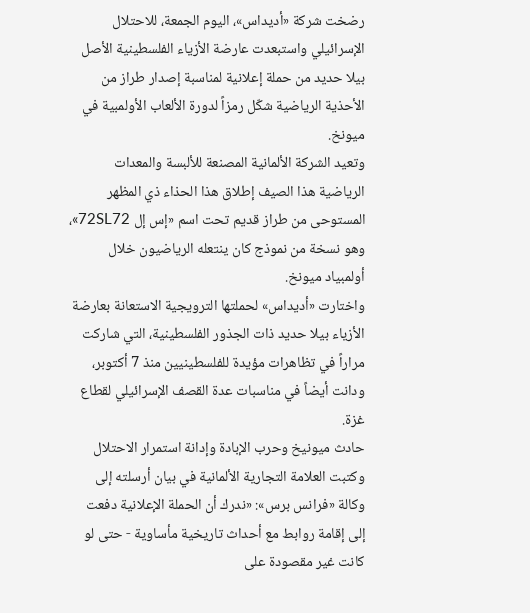رضخت شركة «أديداس»، اليوم الجمعة، للاحتلال الإسرائيلي واستبعدت عارضة الأزياء الفلسطينية الأصل بيلا حديد من حملة إعلانية لمناسبة إصدار طراز من الأحذية الرياضية شكّل رمزاً لدورة الألعاب الأولمبية في ميونخ.
وتعيد الشركة الألمانية المصنعة للألبسة والمعدات الرياضية هذا الصيف إطلاق هذا الحذاء ذي المظهر المستوحى من طراز قديم تحت اسم «إس إل 72SL72»، وهو نسخة من نموذج كان ينتعله الرياضيون خلال أولمبياد ميونخ.
واختارت «أديداس» لحملتها الترويجية الاستعانة بعارضة الأزياء بيلا حديد ذات الجذور الفلسطينية، التي شاركت مراراً في تظاهرات مؤيدة للفلسطينيين منذ 7 أكتوبر، ودانت أيضاً في مناسبات عدة القصف الإسرائيلي لقطاع غزة.
حادث ميونيخ وحرب الإبادة وإدانة استمرار الاحتلال
وكتبت العلامة التجارية الألمانية في بيان أرسلته إلى وكالة «فرانس برس»: «ندرك أن الحملة الإعلانية دفعت إلى إقامة روابط مع أحداث تاريخية مأساوية - حتى لو كانت غير مقصودة على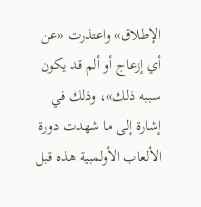الإطلاق» واعتذرت «عن أي إزعاج أو ألم قد يكون سببه ذلك»، وذلك في إشارة إلى ما شهدت دورة الألعاب الأولمبية هذه قبل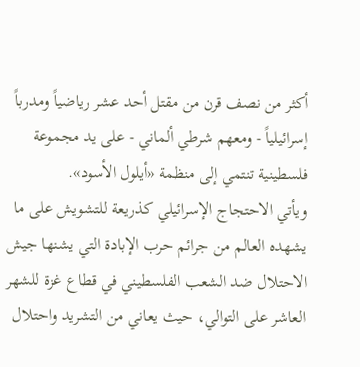أكثر من نصف قرن من مقتل أحد عشر رياضياً ومدرباً إسرائيلياً - ومعهم شرطي ألماني - على يد مجموعة فلسطينية تنتمي إلى منظمة «أيلول الأسود».
ويأتي الاحتجاج الإسرائيلي كذريعة للتشويش على ما يشهده العالم من جرائم حرب الإبادة التي يشنها جيش الاحتلال ضد الشعب الفلسطيني في قطاع غزة للشهر العاشر على التوالي، حيث يعاني من التشريد واحتلال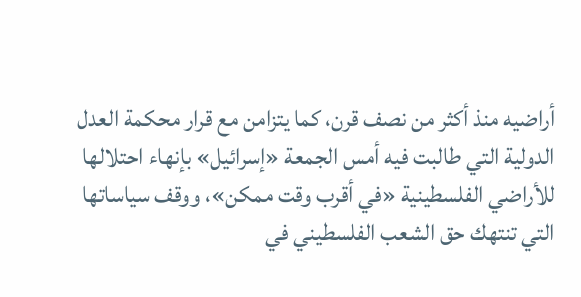أراضيه منذ أكثر من نصف قرن، كما يتزامن مع قرار محكمة العدل الدولية التي طالبت فيه أمس الجمعة «إسرائيل» بإنهاء احتلالها للأراضي الفلسطينية «في أقرب وقت ممكن»، ووقف سياساتها التي تنتهك حق الشعب الفلسطيني في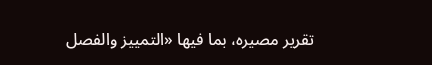تقرير مصيره، بما فيها «التمييز والفصل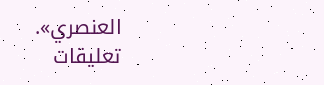العنصري».
تعليقات